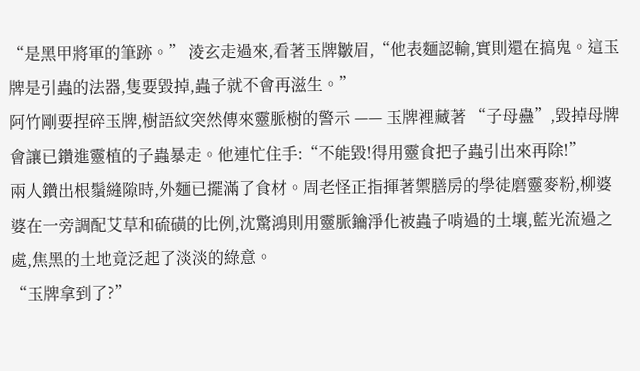“是黑甲將軍的筆跡。” 淩玄走過來,看著玉牌皺眉,“他表麵認輸,實則還在搞鬼。這玉牌是引蟲的法器,隻要毀掉,蟲子就不會再滋生。”
阿竹剛要捏碎玉牌,樹語紋突然傳來靈脈樹的警示 —— 玉牌裡藏著 “子母蠱”,毀掉母牌會讓已鑽進靈植的子蟲暴走。他連忙住手:“不能毀!得用靈食把子蟲引出來再除!”
兩人鑽出根鬚縫隙時,外麵已擺滿了食材。周老怪正指揮著禦膳房的學徒磨靈麥粉,柳婆婆在一旁調配艾草和硫磺的比例,沈驚鴻則用靈脈鑰淨化被蟲子啃過的土壤,藍光流過之處,焦黑的土地竟泛起了淡淡的綠意。
“玉牌拿到了?”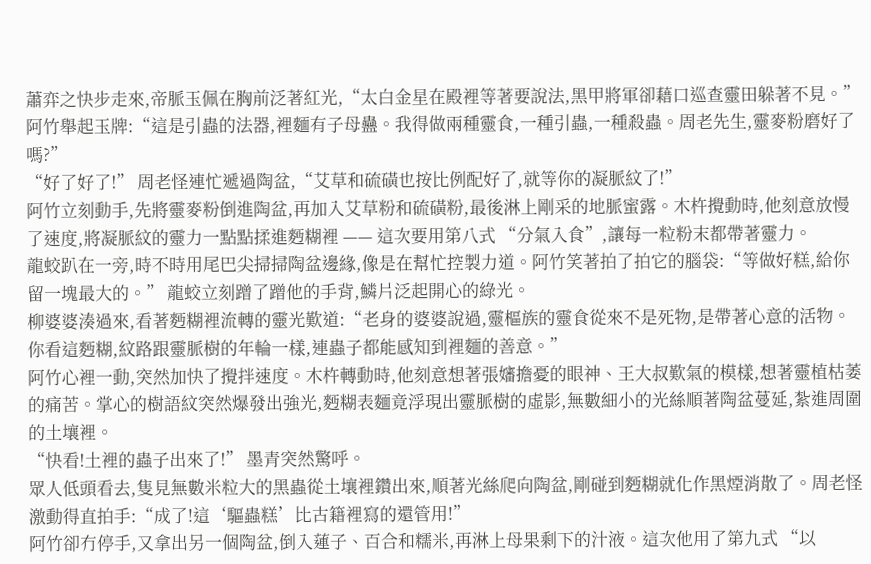蕭弈之快步走來,帝脈玉佩在胸前泛著紅光,“太白金星在殿裡等著要說法,黑甲將軍卻藉口巡查靈田躲著不見。”
阿竹舉起玉牌:“這是引蟲的法器,裡麵有子母蠱。我得做兩種靈食,一種引蟲,一種殺蟲。周老先生,靈麥粉磨好了嗎?”
“好了好了!” 周老怪連忙遞過陶盆,“艾草和硫磺也按比例配好了,就等你的凝脈紋了!”
阿竹立刻動手,先將靈麥粉倒進陶盆,再加入艾草粉和硫磺粉,最後淋上剛采的地脈蜜露。木杵攪動時,他刻意放慢了速度,將凝脈紋的靈力一點點揉進麪糊裡 —— 這次要用第八式 “分氣入食”,讓每一粒粉末都帶著靈力。
龍蛟趴在一旁,時不時用尾巴尖掃掃陶盆邊緣,像是在幫忙控製力道。阿竹笑著拍了拍它的腦袋:“等做好糕,給你留一塊最大的。” 龍蛟立刻蹭了蹭他的手背,鱗片泛起開心的綠光。
柳婆婆湊過來,看著麪糊裡流轉的靈光歎道:“老身的婆婆說過,靈樞族的靈食從來不是死物,是帶著心意的活物。你看這麪糊,紋路跟靈脈樹的年輪一樣,連蟲子都能感知到裡麵的善意。”
阿竹心裡一動,突然加快了攪拌速度。木杵轉動時,他刻意想著張嬸擔憂的眼神、王大叔歎氣的模樣,想著靈植枯萎的痛苦。掌心的樹語紋突然爆發出強光,麪糊表麵竟浮現出靈脈樹的虛影,無數細小的光絲順著陶盆蔓延,紮進周圍的土壤裡。
“快看!土裡的蟲子出來了!” 墨青突然驚呼。
眾人低頭看去,隻見無數米粒大的黑蟲從土壤裡鑽出來,順著光絲爬向陶盆,剛碰到麪糊就化作黑煙消散了。周老怪激動得直拍手:“成了!這‘驅蟲糕’比古籍裡寫的還管用!”
阿竹卻冇停手,又拿出另一個陶盆,倒入蓮子、百合和糯米,再淋上母果剩下的汁液。這次他用了第九式 “以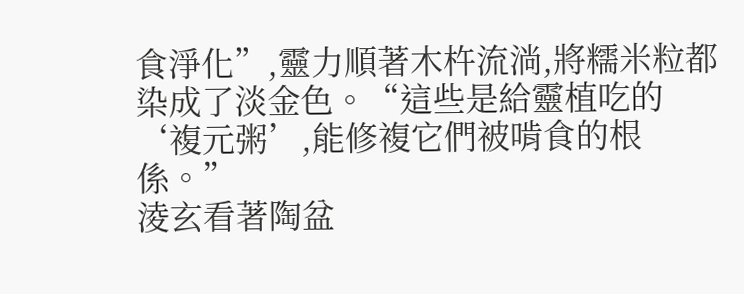食淨化”,靈力順著木杵流淌,將糯米粒都染成了淡金色。“這些是給靈植吃的‘複元粥’,能修複它們被啃食的根係。”
淩玄看著陶盆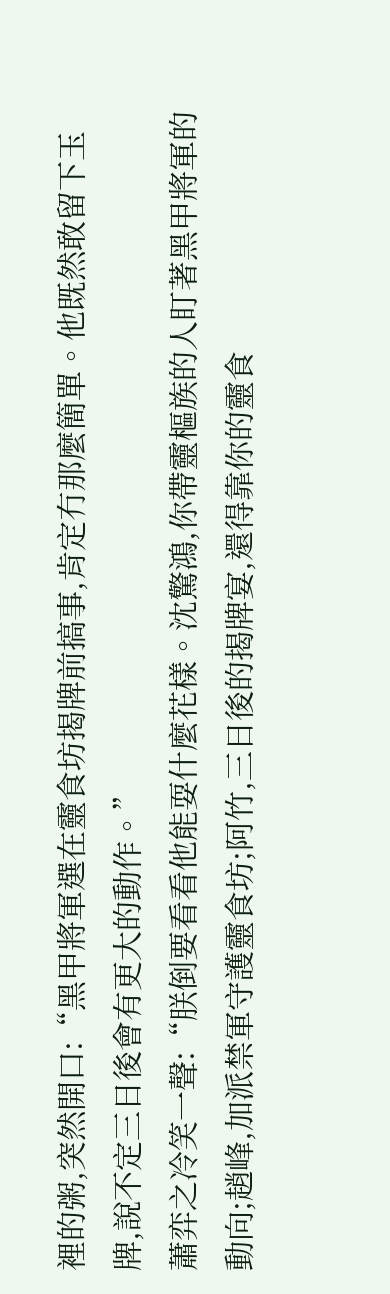裡的粥,突然開口:“黑甲將軍選在靈食坊揭牌前搞事,肯定冇那麼簡單。他既然敢留下玉牌,說不定三日後會有更大的動作。”
蕭弈之冷笑一聲:“朕倒要看看他能耍什麼花樣。沈驚鴻,你帶靈樞族的人盯著黑甲將軍的動向;趙峰,加派禁軍守護靈食坊;阿竹,三日後的揭牌宴,還得靠你的靈食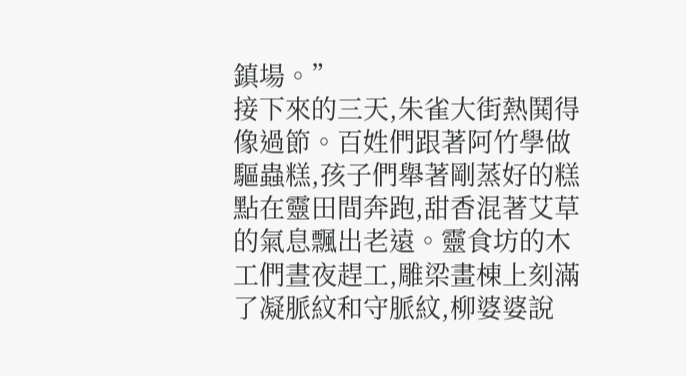鎮場。”
接下來的三天,朱雀大街熱鬨得像過節。百姓們跟著阿竹學做驅蟲糕,孩子們舉著剛蒸好的糕點在靈田間奔跑,甜香混著艾草的氣息飄出老遠。靈食坊的木工們晝夜趕工,雕梁畫棟上刻滿了凝脈紋和守脈紋,柳婆婆說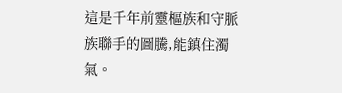這是千年前靈樞族和守脈族聯手的圖騰,能鎮住濁氣。